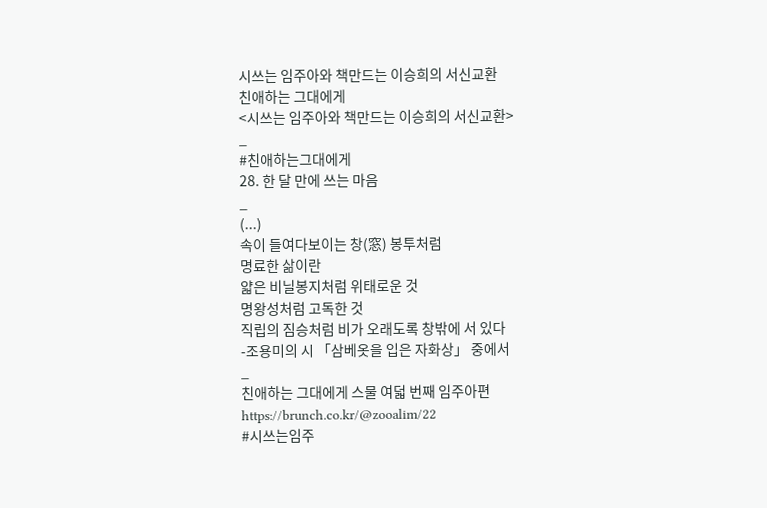시쓰는 임주아와 책만드는 이승희의 서신교환
친애하는 그대에게
<시쓰는 임주아와 책만드는 이승희의 서신교환>
_
#친애하는그대에게
28. 한 달 만에 쓰는 마음
_
(...)
속이 들여다보이는 창(窓) 봉투처럼
명료한 삶이란
얇은 비닐봉지처럼 위태로운 것
명왕성처럼 고독한 것
직립의 짐승처럼 비가 오래도록 창밖에 서 있다
-조용미의 시 「삼베옷을 입은 자화상」 중에서
_
친애하는 그대에게 스물 여덟 번째 임주아편
https://brunch.co.kr/@zooalim/22
#시쓰는임주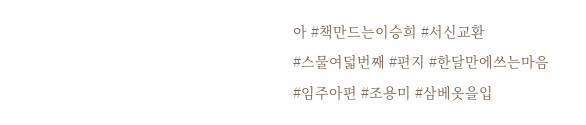아 #책만드는이승희 #서신교환
#스물여덟번째 #편지 #한달만에쓰는마음
#임주아편 #조용미 #삼베옷을입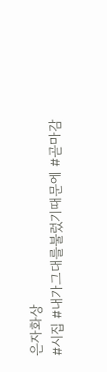은자화상
#시집 #내가그대를불렀기때문에 #곧마감